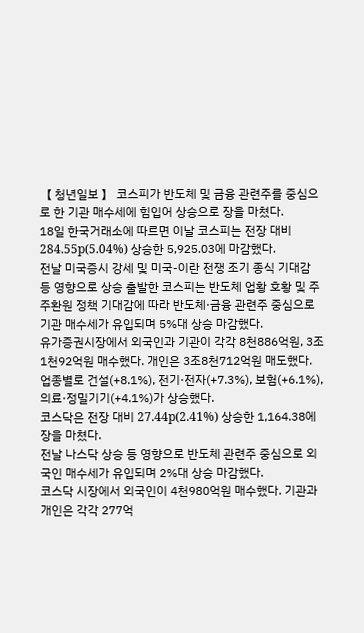【 청년일보 】 코스피가 반도체 및 금융 관련주를 중심으로 한 기관 매수세에 힘입어 상승으로 장을 마쳤다.
18일 한국거래소에 따르면 이날 코스피는 전장 대비 284.55p(5.04%) 상승한 5,925.03에 마감했다.
전날 미국증시 강세 및 미국-이란 전쟁 조기 종식 기대감 등 영향으로 상승 출발한 코스피는 반도체 업황 호황 및 주주환원 정책 기대감에 따라 반도체·금융 관련주 중심으로 기관 매수세가 유입되며 5%대 상승 마감했다.
유가증권시장에서 외국인과 기관이 각각 8천886억원, 3조1천92억원 매수했다. 개인은 3조8천712억원 매도했다.
업종별로 건설(+8.1%), 전기·전자(+7.3%), 보험(+6.1%), 의료·정밀기기(+4.1%)가 상승했다.
코스닥은 전장 대비 27.44p(2.41%) 상승한 1,164.38에 장을 마쳤다.
전날 나스닥 상승 등 영향으로 반도체 관련주 중심으로 외국인 매수세가 유입되며 2%대 상승 마감했다.
코스닥 시장에서 외국인이 4천980억원 매수했다. 기관과 개인은 각각 277억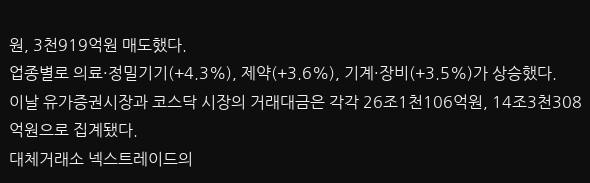원, 3천919억원 매도했다.
업종별로 의료·정밀기기(+4.3%), 제약(+3.6%), 기계·장비(+3.5%)가 상승했다.
이날 유가증권시장과 코스닥 시장의 거래대금은 각각 26조1천106억원, 14조3천308억원으로 집계됐다.
대체거래소 넥스트레이드의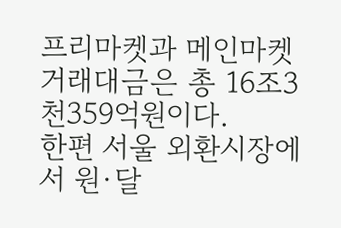프리마켓과 메인마켓 거래대금은 총 16조3천359억원이다.
한편 서울 외환시장에서 원·달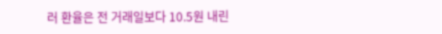러 환율은 전 거래일보다 10.5원 내린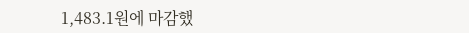1,483.1원에 마감했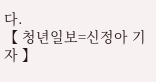다.
【 청년일보=신정아 기자 】